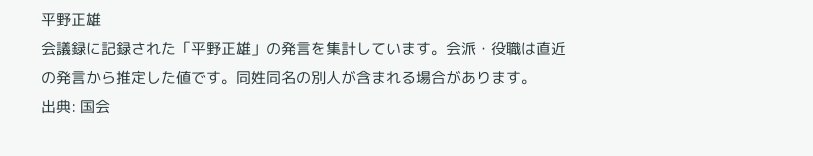平野正雄
会議録に記録された「平野正雄」の発言を集計しています。会派・役職は直近の発言から推定した値です。同姓同名の別人が含まれる場合があります。
出典: 国会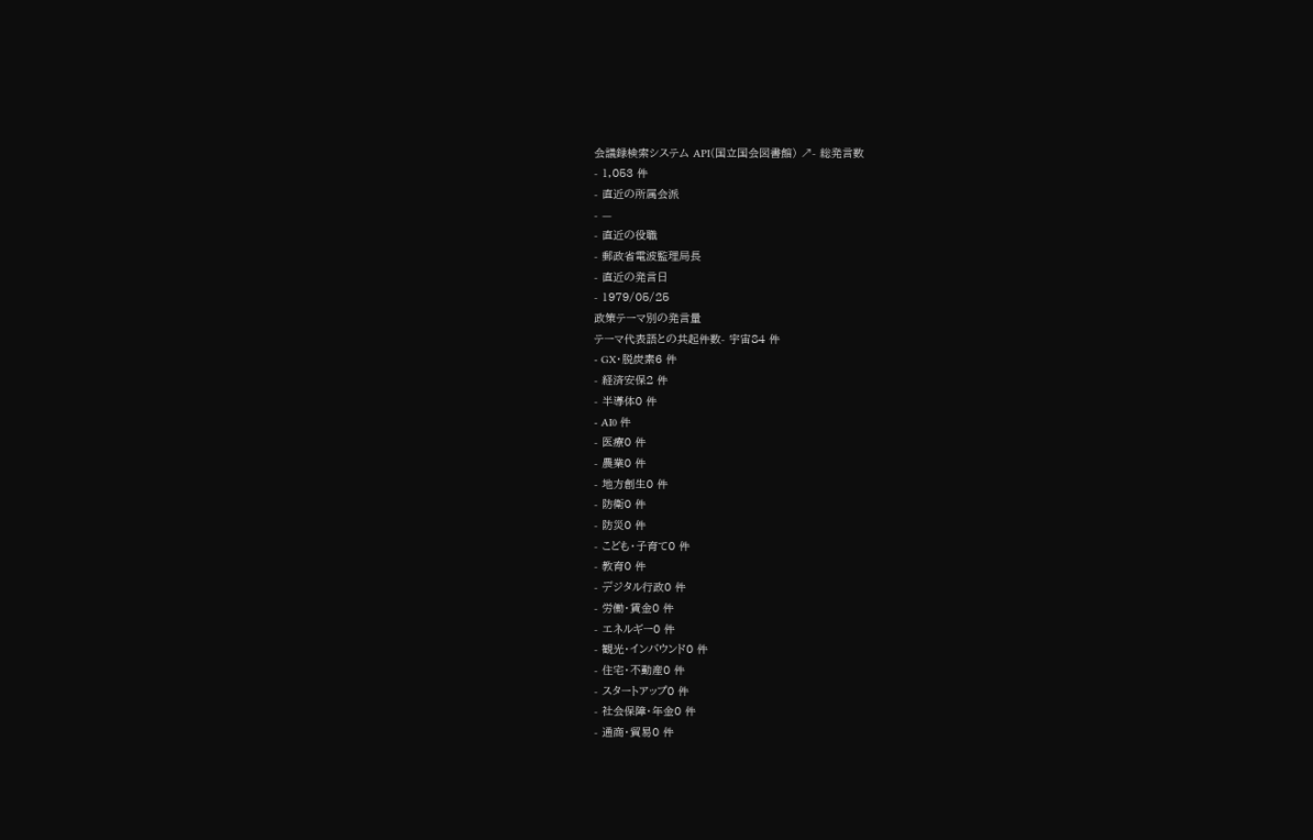会議録検索システム API(国立国会図書館) ↗- 総発言数
- 1,053 件
- 直近の所属会派
- —
- 直近の役職
- 郵政省電波監理局長
- 直近の発言日
- 1979/05/25
政策テーマ別の発言量
テーマ代表語との共起件数- 宇宙84 件
- GX・脱炭素6 件
- 経済安保2 件
- 半導体0 件
- AI0 件
- 医療0 件
- 農業0 件
- 地方創生0 件
- 防衛0 件
- 防災0 件
- こども・子育て0 件
- 教育0 件
- デジタル行政0 件
- 労働・賃金0 件
- エネルギー0 件
- 観光・インバウンド0 件
- 住宅・不動産0 件
- スタートアップ0 件
- 社会保障・年金0 件
- 通商・貿易0 件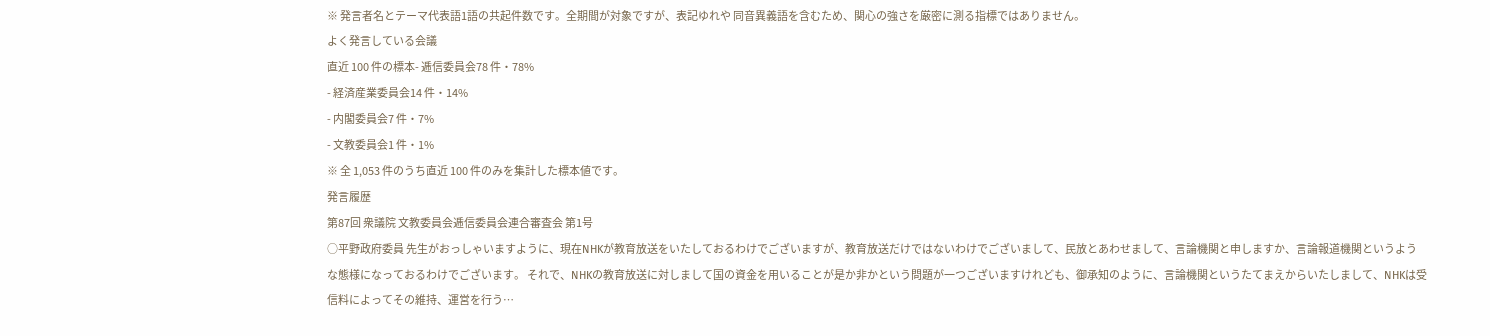※ 発言者名とテーマ代表語1語の共起件数です。全期間が対象ですが、表記ゆれや 同音異義語を含むため、関心の強さを厳密に測る指標ではありません。
よく発言している会議
直近 100 件の標本- 逓信委員会78 件・78%
- 経済産業委員会14 件・14%
- 内閣委員会7 件・7%
- 文教委員会1 件・1%
※ 全 1,053 件のうち直近 100 件のみを集計した標本値です。
発言履歴
第87回 衆議院 文教委員会逓信委員会連合審査会 第1号
○平野政府委員 先生がおっしゃいますように、現在NHKが教育放送をいたしておるわけでございますが、教育放送だけではないわけでございまして、民放とあわせまして、言論機関と申しますか、言論報道機関というような態様になっておるわけでございます。 それで、NHKの教育放送に対しまして国の資金を用いることが是か非かという問題が一つございますけれども、御承知のように、言論機関というたてまえからいたしまして、NHKは受信料によってその維持、運営を行う…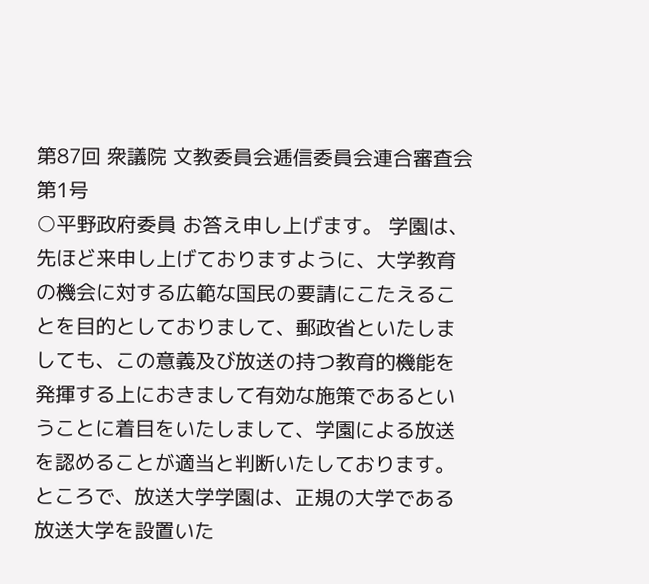第87回 衆議院 文教委員会逓信委員会連合審査会 第1号
○平野政府委員 お答え申し上げます。 学園は、先ほど来申し上げておりますように、大学教育の機会に対する広範な国民の要請にこたえることを目的としておりまして、郵政省といたしましても、この意義及び放送の持つ教育的機能を発揮する上におきまして有効な施策であるということに着目をいたしまして、学園による放送を認めることが適当と判断いたしております。 ところで、放送大学学園は、正規の大学である放送大学を設置いた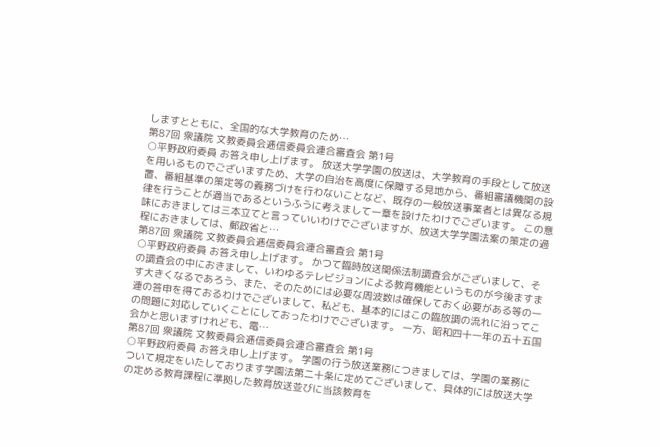しますとともに、全国的な大学教育のため…
第87回 衆議院 文教委員会逓信委員会連合審査会 第1号
○平野政府委員 お答え申し上げます。 放送大学学園の放送は、大学教育の手段として放送を用いるものでございますため、大学の自治を高度に保障する見地から、番組審議機関の設置、番組基準の策定等の義務づけを行わないことなど、既存の一般放送事業者とは異なる規律を行うことが適当であるというふうに考えまして一章を設けたわけでございます。 この意味におきましては三本立てと言っていいわけでございますが、放送大学学園法案の策定の過程におきましては、郵政省と…
第87回 衆議院 文教委員会逓信委員会連合審査会 第1号
○平野政府委員 お答え申し上げます。 かつて臨時放送関係法制調査会がございまして、その調査会の中におきまして、いわゆるテレビジョンによる教育機能というものが今後ますます大きくなるであろう、また、そのためには必要な周波数は確保しておく必要がある等の一連の答申を得ておるわけでございまして、私ども、基本的にはこの臨放調の流れに沿ってこの問題に対応していくことにしておったわけでございます。 一方、昭和四十一年の五十五国会かと思いますけれども、電…
第87回 衆議院 文教委員会逓信委員会連合審査会 第1号
○平野政府委員 お答え申し上げます。 学園の行う放送業務につきましては、学園の業務について規定をいたしております学園法第二十条に定めてございまして、具体的には放送大学の定める教育課程に準拠した教育放送並びに当該教育を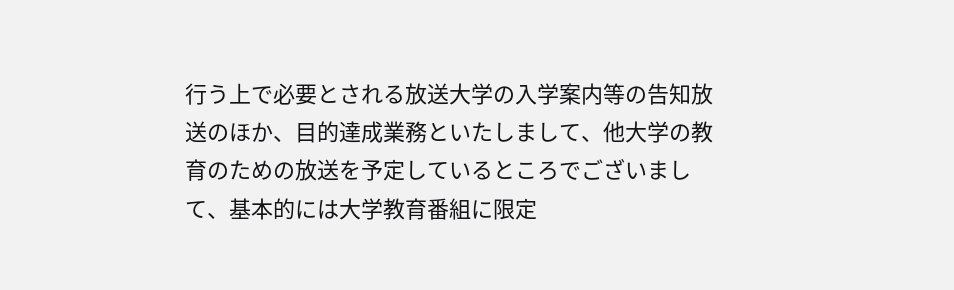行う上で必要とされる放送大学の入学案内等の告知放送のほか、目的達成業務といたしまして、他大学の教育のための放送を予定しているところでございまして、基本的には大学教育番組に限定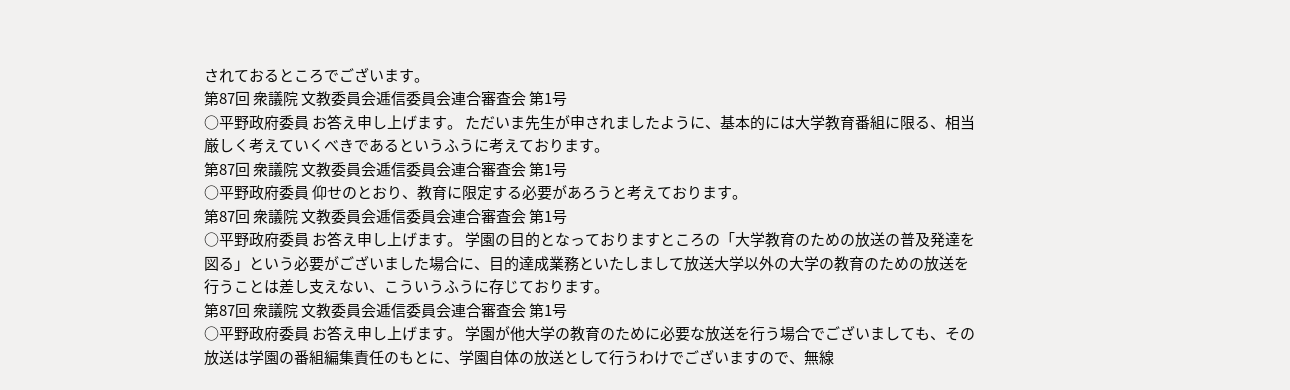されておるところでございます。
第87回 衆議院 文教委員会逓信委員会連合審査会 第1号
○平野政府委員 お答え申し上げます。 ただいま先生が申されましたように、基本的には大学教育番組に限る、相当厳しく考えていくべきであるというふうに考えております。
第87回 衆議院 文教委員会逓信委員会連合審査会 第1号
○平野政府委員 仰せのとおり、教育に限定する必要があろうと考えております。
第87回 衆議院 文教委員会逓信委員会連合審査会 第1号
○平野政府委員 お答え申し上げます。 学園の目的となっておりますところの「大学教育のための放送の普及発達を図る」という必要がございました場合に、目的達成業務といたしまして放送大学以外の大学の教育のための放送を行うことは差し支えない、こういうふうに存じております。
第87回 衆議院 文教委員会逓信委員会連合審査会 第1号
○平野政府委員 お答え申し上げます。 学園が他大学の教育のために必要な放送を行う場合でございましても、その放送は学園の番組編集責任のもとに、学園自体の放送として行うわけでございますので、無線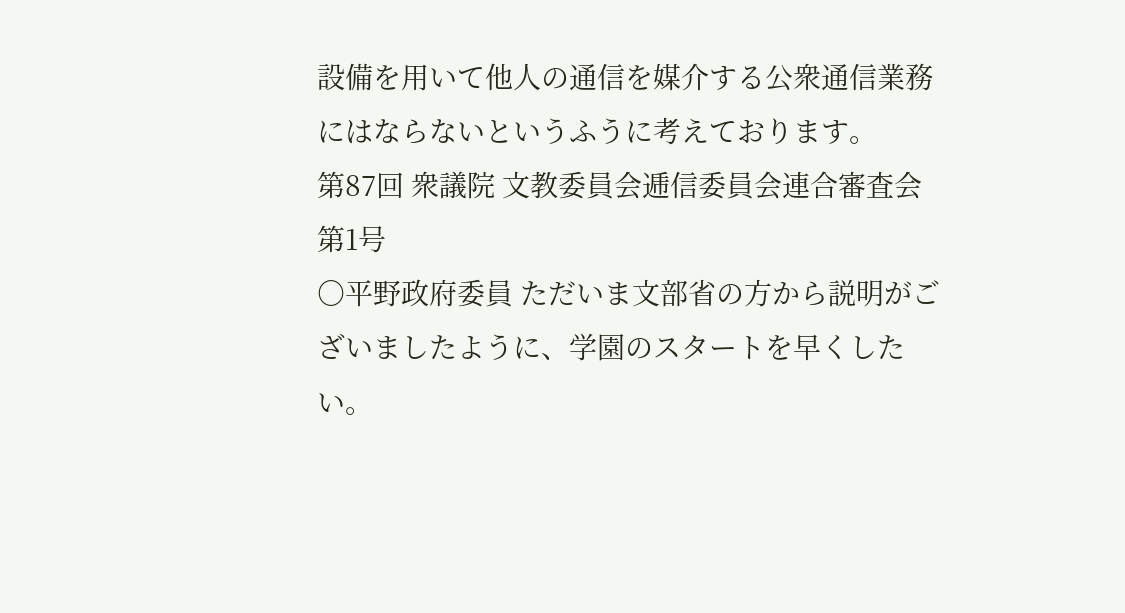設備を用いて他人の通信を媒介する公衆通信業務にはならないというふうに考えております。
第87回 衆議院 文教委員会逓信委員会連合審査会 第1号
○平野政府委員 ただいま文部省の方から説明がございましたように、学園のスタートを早くしたい。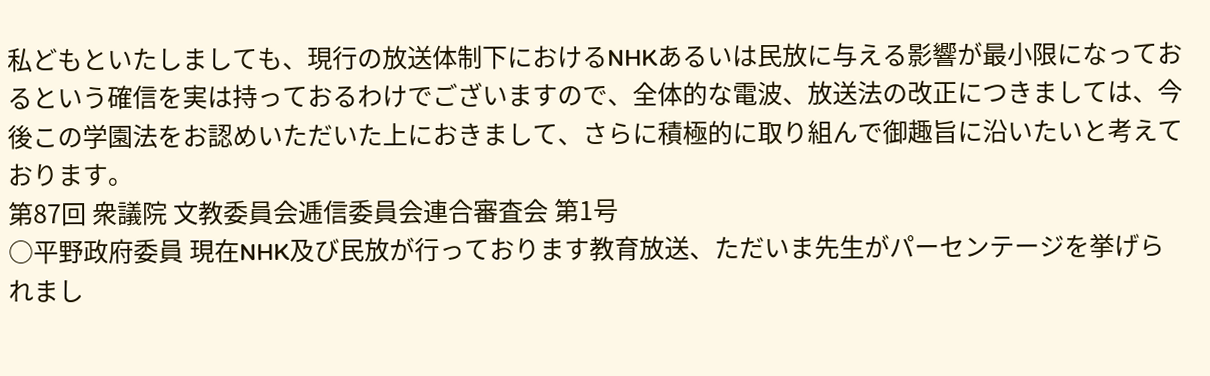私どもといたしましても、現行の放送体制下におけるNHKあるいは民放に与える影響が最小限になっておるという確信を実は持っておるわけでございますので、全体的な電波、放送法の改正につきましては、今後この学園法をお認めいただいた上におきまして、さらに積極的に取り組んで御趣旨に沿いたいと考えております。
第87回 衆議院 文教委員会逓信委員会連合審査会 第1号
○平野政府委員 現在NHK及び民放が行っております教育放送、ただいま先生がパーセンテージを挙げられまし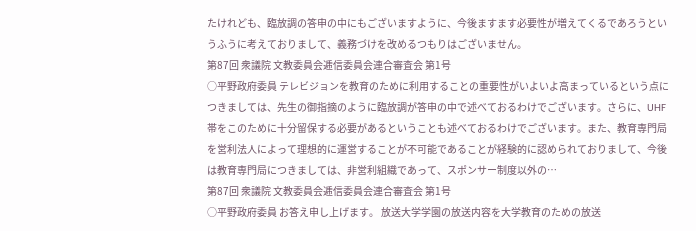たけれども、臨放調の答申の中にもございますように、今後ますます必要性が増えてくるであろうというふうに考えておりまして、義務づけを改めるつもりはございません。
第87回 衆議院 文教委員会逓信委員会連合審査会 第1号
○平野政府委員 テレビジョンを教育のために利用することの重要性がいよいよ高まっているという点につきましては、先生の御指摘のように臨放調が答申の中で述べておるわけでございます。さらに、UHF帯をこのために十分留保する必要があるということも述べておるわけでございます。また、教育専門局を営利法人によって理想的に運営することが不可能であることが経験的に認められておりまして、今後は教育専門局につきましては、非営利組織であって、スポンサー制度以外の…
第87回 衆議院 文教委員会逓信委員会連合審査会 第1号
○平野政府委員 お答え申し上げます。 放送大学学園の放送内容を大学教育のための放送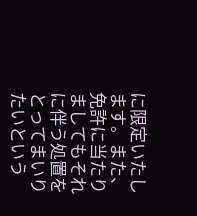に限定いたします。また、免許に当たりましてもそれに伴う処置をとってまいりたいという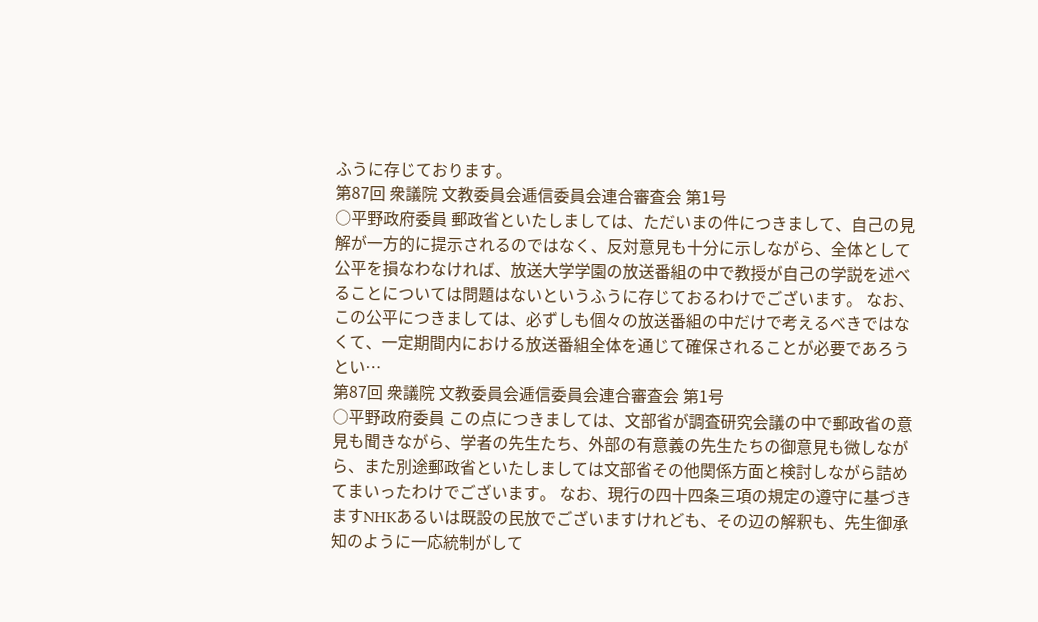ふうに存じております。
第87回 衆議院 文教委員会逓信委員会連合審査会 第1号
○平野政府委員 郵政省といたしましては、ただいまの件につきまして、自己の見解が一方的に提示されるのではなく、反対意見も十分に示しながら、全体として公平を損なわなければ、放送大学学園の放送番組の中で教授が自己の学説を述べることについては問題はないというふうに存じておるわけでございます。 なお、この公平につきましては、必ずしも個々の放送番組の中だけで考えるべきではなくて、一定期間内における放送番組全体を通じて確保されることが必要であろうとい…
第87回 衆議院 文教委員会逓信委員会連合審査会 第1号
○平野政府委員 この点につきましては、文部省が調査研究会議の中で郵政省の意見も聞きながら、学者の先生たち、外部の有意義の先生たちの御意見も微しながら、また別途郵政省といたしましては文部省その他関係方面と検討しながら詰めてまいったわけでございます。 なお、現行の四十四条三項の規定の遵守に基づきますNHKあるいは既設の民放でございますけれども、その辺の解釈も、先生御承知のように一応統制がして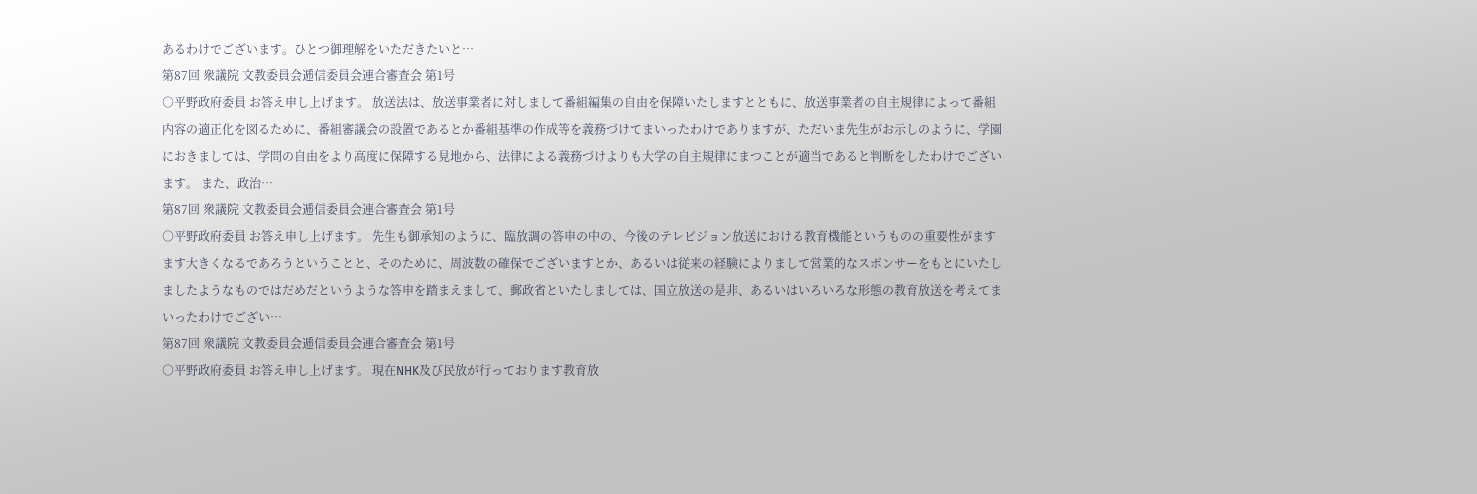あるわけでございます。ひとつ御理解をいただきたいと…
第87回 衆議院 文教委員会逓信委員会連合審査会 第1号
○平野政府委員 お答え申し上げます。 放送法は、放送事業者に対しまして番組編集の自由を保障いたしますとともに、放送事業者の自主規律によって番組内容の適正化を図るために、番組審議会の設置であるとか番組基準の作成等を義務づけてまいったわけでありますが、ただいま先生がお示しのように、学園におきましては、学問の自由をより高度に保障する見地から、法律による義務づけよりも大学の自主規律にまつことが適当であると判断をしたわけでございます。 また、政治…
第87回 衆議院 文教委員会逓信委員会連合審査会 第1号
○平野政府委員 お答え申し上げます。 先生も御承知のように、臨放調の答申の中の、今後のテレビジョン放送における教育機能というものの重要性がますます大きくなるであろうということと、そのために、周波数の確保でございますとか、あるいは従来の経験によりまして営業的なスポンサーをもとにいたしましたようなものではだめだというような答申を踏まえまして、郵政省といたしましては、国立放送の是非、あるいはいろいろな形態の教育放送を考えてまいったわけでござい…
第87回 衆議院 文教委員会逓信委員会連合審査会 第1号
○平野政府委員 お答え申し上げます。 現在NHK及び民放が行っております教育放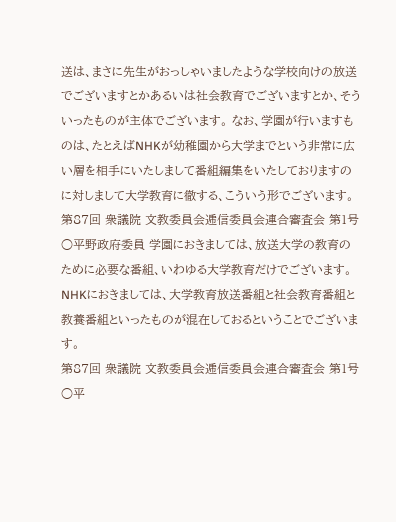送は、まさに先生がおっしゃいましたような学校向けの放送でございますとかあるいは社会教育でございますとか、そういったものが主体でございます。 なお、学園が行いますものは、たとえばNHKが幼稚園から大学までという非常に広い層を相手にいたしまして番組編集をいたしておりますのに対しまして大学教育に徹する、こういう形でございます。
第87回 衆議院 文教委員会逓信委員会連合審査会 第1号
○平野政府委員 学園におきましては、放送大学の教育のために必要な番組、いわゆる大学教育だけでございます。 NHKにおきましては、大学教育放送番組と社会教育番組と教養番組といったものが混在しておるということでございます。
第87回 衆議院 文教委員会逓信委員会連合審査会 第1号
○平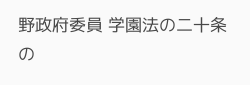野政府委員 学園法の二十条の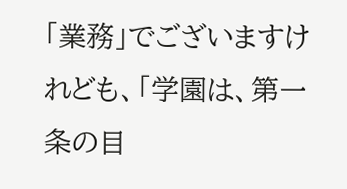「業務」でございますけれども、「学園は、第一条の目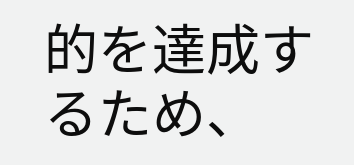的を達成するため、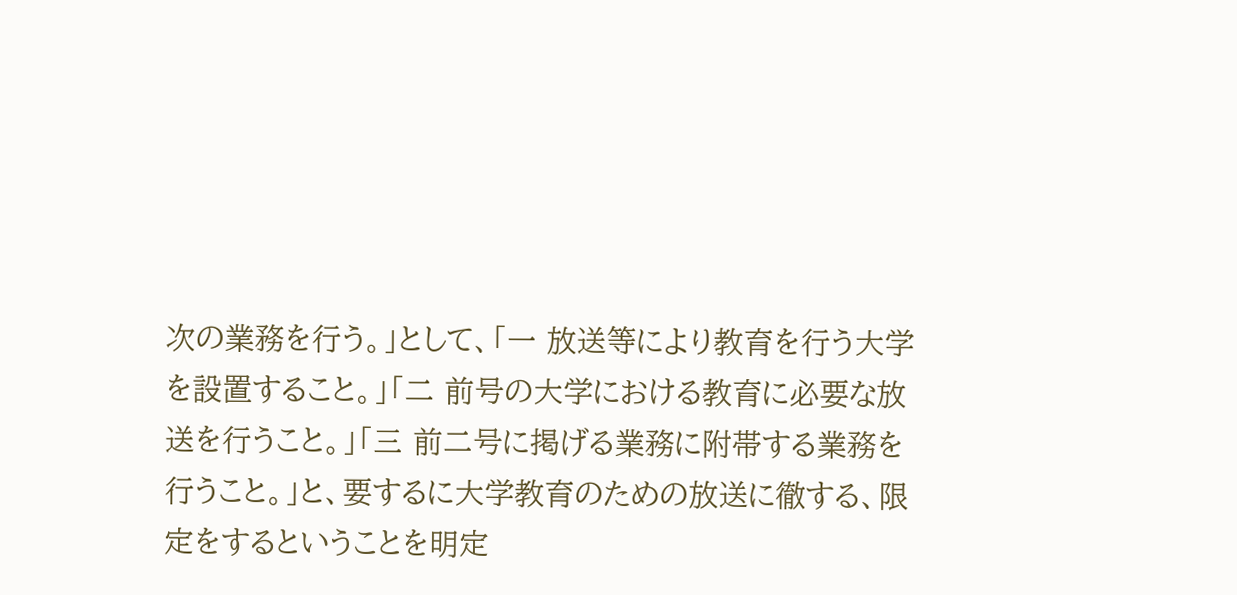次の業務を行う。」として、「一 放送等により教育を行う大学を設置すること。」「二 前号の大学における教育に必要な放送を行うこと。」「三 前二号に掲げる業務に附帯する業務を行うこと。」と、要するに大学教育のための放送に徹する、限定をするということを明定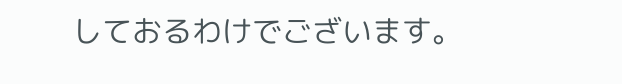しておるわけでございます。